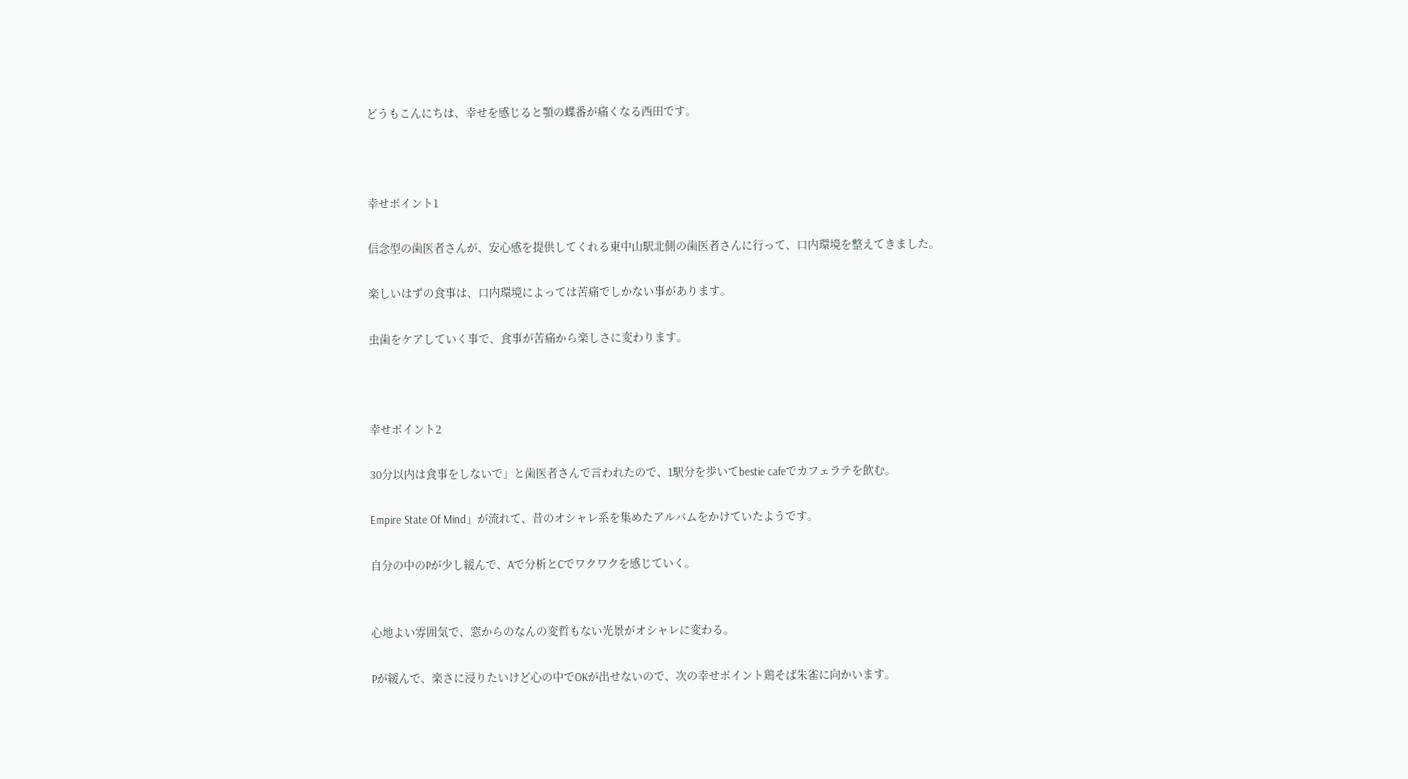どうもこんにちは、幸せを感じると顎の蝶番が痛くなる西田です。



幸せポイント1

信念型の歯医者さんが、安心感を提供してくれる東中山駅北側の歯医者さんに行って、口内環境を整えてきました。

楽しいはずの食事は、口内環境によっては苦痛でしかない事があります。

虫歯をケアしていく事で、食事が苦痛から楽しさに変わります。



幸せポイント2

30分以内は食事をしないで」と歯医者さんで言われたので、1駅分を歩いてbestie cafeでカフェラテを飲む。

Empire State Of Mind」が流れて、昔のオシャレ系を集めたアルバムをかけていたようです。

自分の中のPが少し緩んで、Aで分析とCでワクワクを感じていく。


心地よい雰囲気で、窓からのなんの変哲もない光景がオシャレに変わる。

Pが緩んで、楽さに浸りたいけど心の中でOKが出せないので、次の幸せポイント鶏そば朱雀に向かいます。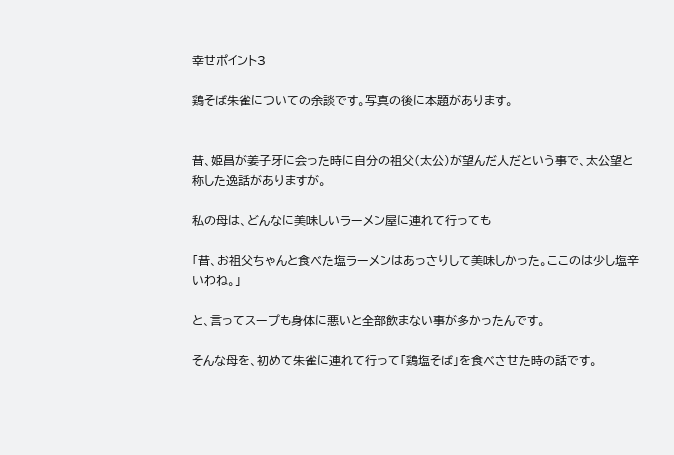幸せポイント3

鶏そば朱雀についての余談です。写真の後に本題があります。


昔、姫昌が姜子牙に会った時に自分の祖父(太公)が望んだ人だという事で、太公望と称した逸話がありますが。

私の母は、どんなに美味しいラーメン屋に連れて行っても

「昔、お祖父ちゃんと食べた塩ラーメンはあっさりして美味しかった。ここのは少し塩辛いわね。」

と、言ってスープも身体に悪いと全部飲まない事が多かったんです。

そんな母を、初めて朱雀に連れて行って「鶏塩そば」を食べさせた時の話です。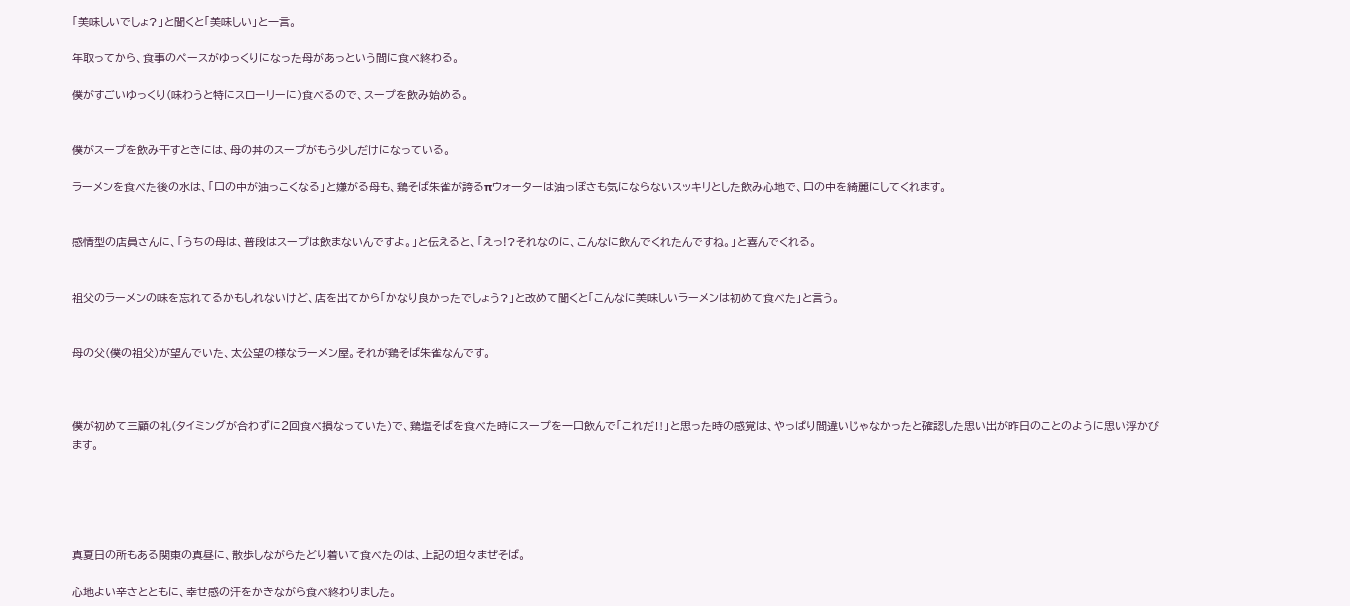「美味しいでしょ?」と聞くと「美味しい」と一言。

年取ってから、食事のペースがゆっくりになった母があっという間に食べ終わる。

僕がすごいゆっくり(味わうと特にスローリーに)食べるので、スープを飲み始める。


僕がスープを飲み干すときには、母の丼のスープがもう少しだけになっている。

ラーメンを食べた後の水は、「口の中が油っこくなる」と嫌がる母も、鶏そば朱雀が誇るπウォーターは油っぽさも気にならないスッキリとした飲み心地で、口の中を綺麗にしてくれます。


感情型の店員さんに、「うちの母は、普段はスープは飲まないんですよ。」と伝えると、「えっ!?それなのに、こんなに飲んでくれたんですね。」と喜んでくれる。


祖父のラーメンの味を忘れてるかもしれないけど、店を出てから「かなり良かったでしょう?」と改めて聞くと「こんなに美味しいラーメンは初めて食べた」と言う。


母の父(僕の祖父)が望んでいた、太公望の様なラーメン屋。それが鶏そば朱雀なんです。



僕が初めて三顧の礼(タイミングが合わずに2回食べ損なっていた)で、鶏塩そばを食べた時にスープを一口飲んで「これだ‼」と思った時の感覚は、やっぱり間違いじゃなかったと確認した思い出が昨日のことのように思い浮かびます。





真夏日の所もある関東の真昼に、散歩しながらたどり着いて食べたのは、上記の坦々まぜそば。

心地よい辛さとともに、幸せ感の汗をかきながら食べ終わりました。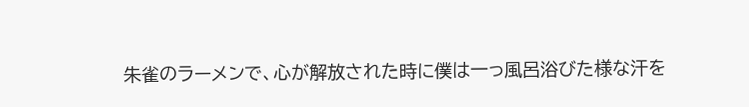朱雀のラーメンで、心が解放された時に僕は一っ風呂浴びた様な汗を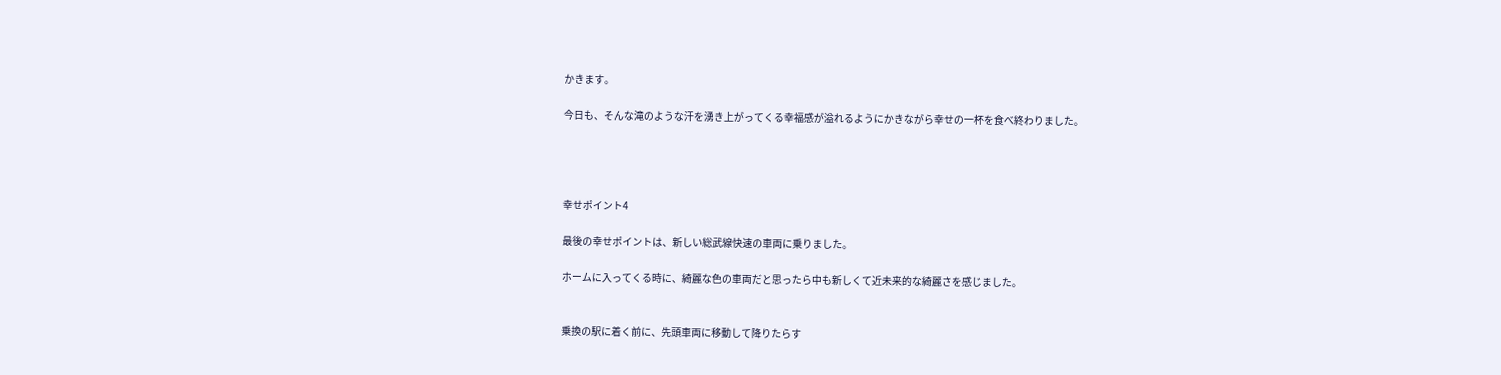かきます。

今日も、そんな滝のような汗を湧き上がってくる幸福感が溢れるようにかきながら幸せの一杯を食べ終わりました。




幸せポイント4

最後の幸せポイントは、新しい総武線快速の車両に乗りました。

ホームに入ってくる時に、綺麗な色の車両だと思ったら中も新しくて近未来的な綺麗さを感じました。


乗換の駅に着く前に、先頭車両に移動して降りたらす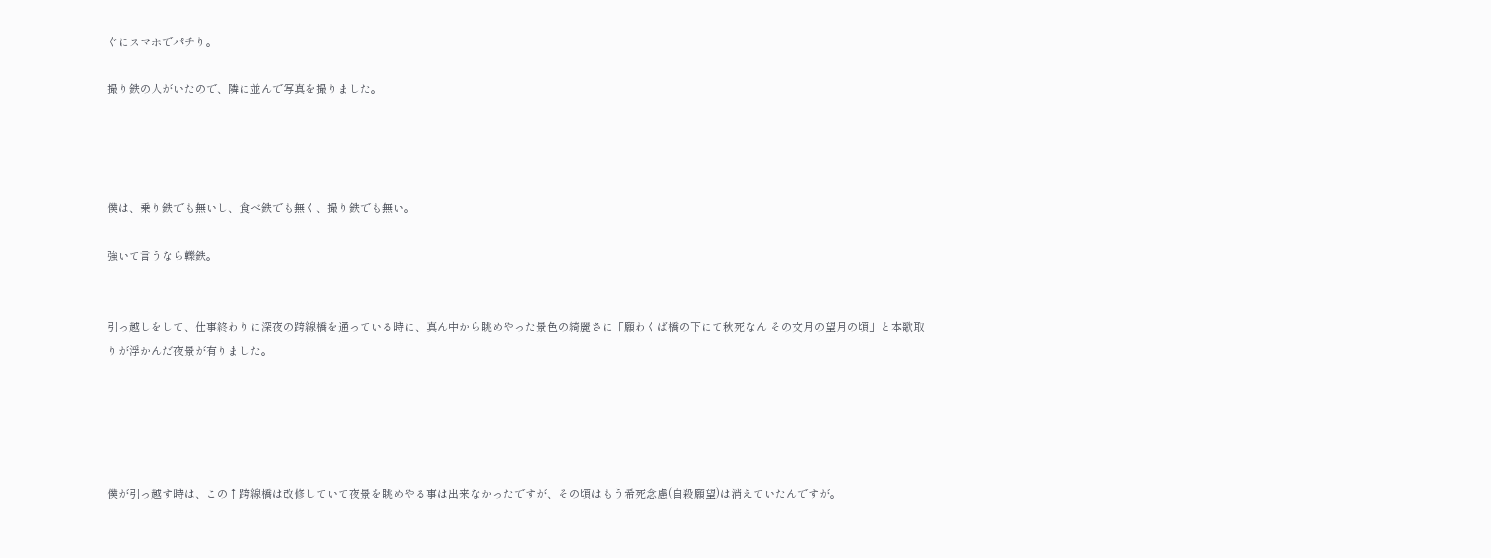ぐにスマホでパチり。

撮り鉄の人がいたので、隣に並んで写真を撮りました。




僕は、乗り鉄でも無いし、食べ鉄でも無く、撮り鉄でも無い。

強いて言うなら轢鉄。


引っ越しをして、仕事終わりに深夜の跨線橋を通っている時に、真ん中から眺めやった景色の綺麗さに「願わくば橋の下にて秋死なん その文月の望月の頃」と本歌取りが浮かんだ夜景が有りました。





僕が引っ越す時は、この↑跨線橋は改修していて夜景を眺めやる事は出来なかったですが、その頃はもう希死念慮(自殺願望)は消えていたんですが。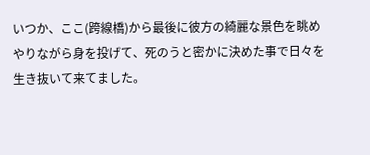いつか、ここ(跨線橋)から最後に彼方の綺麗な景色を眺めやりながら身を投げて、死のうと密かに決めた事で日々を生き抜いて来てました。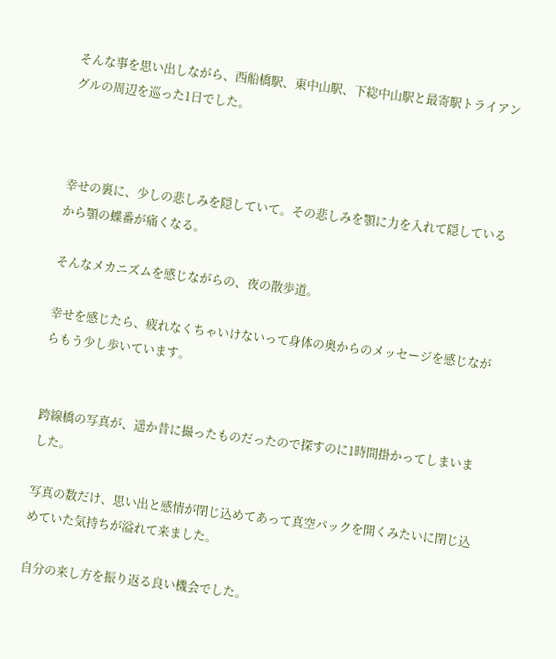そんな事を思い出しながら、西船橋駅、東中山駅、下総中山駅と最寄駅トライアングルの周辺を巡った1日でした。



幸せの裏に、少しの悲しみを隠していて。その悲しみを顎に力を入れて隠しているから顎の蝶番が痛くなる。

そんなメカニズムを感じながらの、夜の散歩道。

幸せを感じたら、疲れなくちゃいけないって身体の奥からのメッセージを感じながらもう少し歩いています。


跨線橋の写真が、遥か昔に撮ったものだったので探すのに1時間掛かってしまいました。

写真の数だけ、思い出と感情が閉じ込めてあって真空パックを開くみたいに閉じ込めていた気持ちが溢れて来ました。

自分の来し方を振り返る良い機会でした。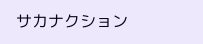サカナクション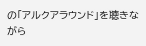の「アルクアラウンド」を聴きながら